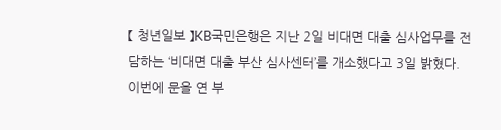【 청년일보 】KB국민은행은 지난 2일 비대면 대출 심사업무를 전담하는 ‘비대면 대출 부산 심사센터’를 개소했다고 3일 밝혔다. 이번에 문을 연 부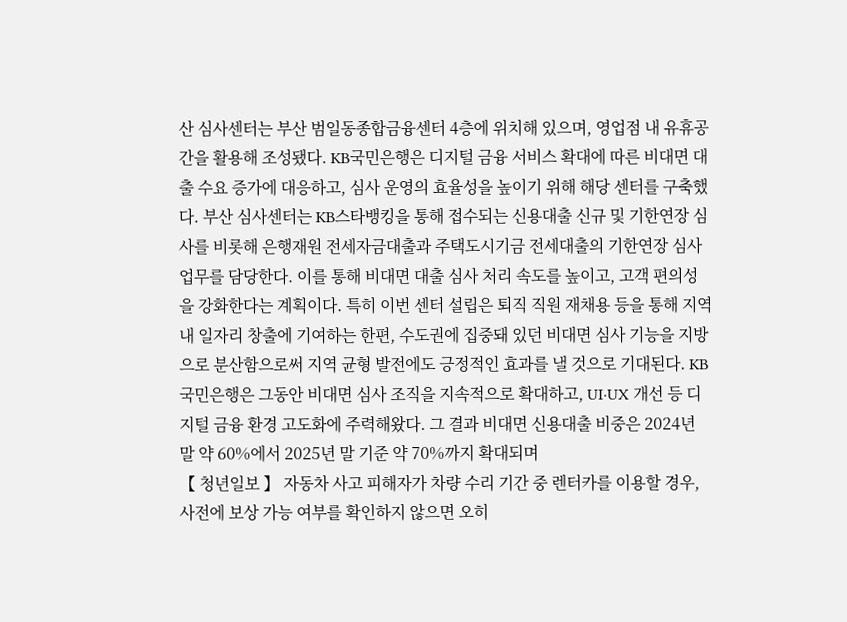산 심사센터는 부산 범일동종합금융센터 4층에 위치해 있으며, 영업점 내 유휴공간을 활용해 조성됐다. KB국민은행은 디지털 금융 서비스 확대에 따른 비대면 대출 수요 증가에 대응하고, 심사 운영의 효율성을 높이기 위해 해당 센터를 구축했다. 부산 심사센터는 KB스타뱅킹을 통해 접수되는 신용대출 신규 및 기한연장 심사를 비롯해 은행재원 전세자금대출과 주택도시기금 전세대출의 기한연장 심사 업무를 담당한다. 이를 통해 비대면 대출 심사 처리 속도를 높이고, 고객 편의성을 강화한다는 계획이다. 특히 이번 센터 설립은 퇴직 직원 재채용 등을 통해 지역 내 일자리 창출에 기여하는 한편, 수도권에 집중돼 있던 비대면 심사 기능을 지방으로 분산함으로써 지역 균형 발전에도 긍정적인 효과를 낼 것으로 기대된다. KB국민은행은 그동안 비대면 심사 조직을 지속적으로 확대하고, UI·UX 개선 등 디지털 금융 환경 고도화에 주력해왔다. 그 결과 비대면 신용대출 비중은 2024년 말 약 60%에서 2025년 말 기준 약 70%까지 확대되며
【 청년일보 】 자동차 사고 피해자가 차량 수리 기간 중 렌터카를 이용할 경우, 사전에 보상 가능 여부를 확인하지 않으면 오히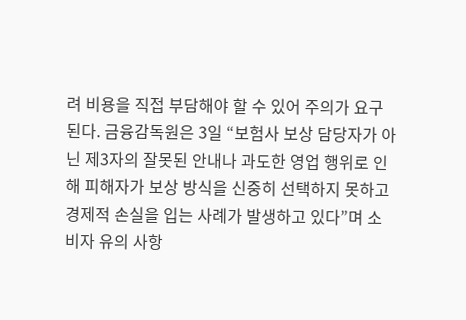려 비용을 직접 부담해야 할 수 있어 주의가 요구된다. 금융감독원은 3일 “보험사 보상 담당자가 아닌 제3자의 잘못된 안내나 과도한 영업 행위로 인해 피해자가 보상 방식을 신중히 선택하지 못하고 경제적 손실을 입는 사례가 발생하고 있다”며 소비자 유의 사항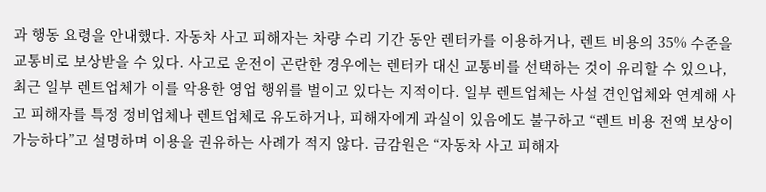과 행동 요령을 안내했다. 자동차 사고 피해자는 차량 수리 기간 동안 렌터카를 이용하거나, 렌트 비용의 35% 수준을 교통비로 보상받을 수 있다. 사고로 운전이 곤란한 경우에는 렌터카 대신 교통비를 선택하는 것이 유리할 수 있으나, 최근 일부 렌트업체가 이를 악용한 영업 행위를 벌이고 있다는 지적이다. 일부 렌트업체는 사설 견인업체와 연계해 사고 피해자를 특정 정비업체나 렌트업체로 유도하거나, 피해자에게 과실이 있음에도 불구하고 “렌트 비용 전액 보상이 가능하다”고 설명하며 이용을 권유하는 사례가 적지 않다. 금감원은 “자동차 사고 피해자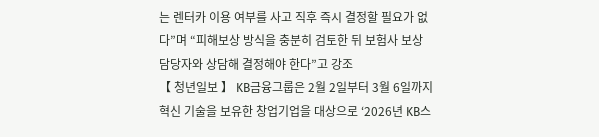는 렌터카 이용 여부를 사고 직후 즉시 결정할 필요가 없다”며 “피해보상 방식을 충분히 검토한 뒤 보험사 보상 담당자와 상담해 결정해야 한다”고 강조
【 청년일보 】 KB금융그룹은 2월 2일부터 3월 6일까지 혁신 기술을 보유한 창업기업을 대상으로 ‘2026년 KB스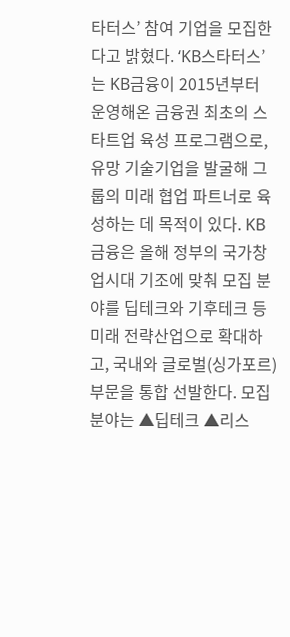타터스’ 참여 기업을 모집한다고 밝혔다. ‘KB스타터스’는 KB금융이 2015년부터 운영해온 금융권 최초의 스타트업 육성 프로그램으로, 유망 기술기업을 발굴해 그룹의 미래 협업 파트너로 육성하는 데 목적이 있다. KB금융은 올해 정부의 국가창업시대 기조에 맞춰 모집 분야를 딥테크와 기후테크 등 미래 전략산업으로 확대하고, 국내와 글로벌(싱가포르) 부문을 통합 선발한다. 모집 분야는 ▲딥테크 ▲리스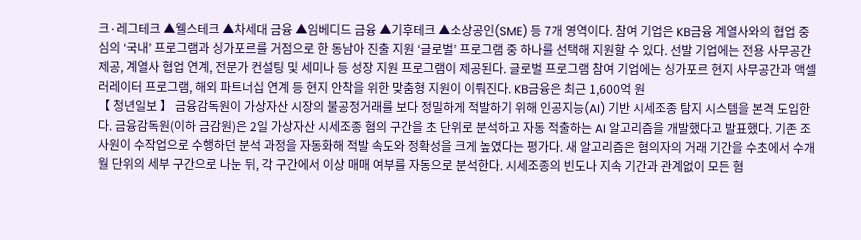크·레그테크 ▲웰스테크 ▲차세대 금융 ▲임베디드 금융 ▲기후테크 ▲소상공인(SME) 등 7개 영역이다. 참여 기업은 KB금융 계열사와의 협업 중심의 ‘국내’ 프로그램과 싱가포르를 거점으로 한 동남아 진출 지원 ‘글로벌’ 프로그램 중 하나를 선택해 지원할 수 있다. 선발 기업에는 전용 사무공간 제공, 계열사 협업 연계, 전문가 컨설팅 및 세미나 등 성장 지원 프로그램이 제공된다. 글로벌 프로그램 참여 기업에는 싱가포르 현지 사무공간과 액셀러레이터 프로그램, 해외 파트너십 연계 등 현지 안착을 위한 맞춤형 지원이 이뤄진다. KB금융은 최근 1,600억 원
【 청년일보 】 금융감독원이 가상자산 시장의 불공정거래를 보다 정밀하게 적발하기 위해 인공지능(AI) 기반 시세조종 탐지 시스템을 본격 도입한다. 금융감독원(이하 금감원)은 2일 가상자산 시세조종 혐의 구간을 초 단위로 분석하고 자동 적출하는 AI 알고리즘을 개발했다고 발표했다. 기존 조사원이 수작업으로 수행하던 분석 과정을 자동화해 적발 속도와 정확성을 크게 높였다는 평가다. 새 알고리즘은 혐의자의 거래 기간을 수초에서 수개월 단위의 세부 구간으로 나눈 뒤, 각 구간에서 이상 매매 여부를 자동으로 분석한다. 시세조종의 빈도나 지속 기간과 관계없이 모든 혐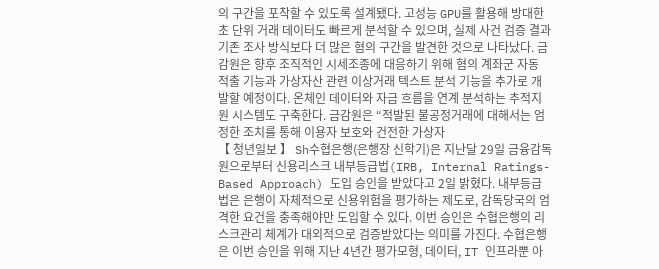의 구간을 포착할 수 있도록 설계됐다. 고성능 GPU를 활용해 방대한 초 단위 거래 데이터도 빠르게 분석할 수 있으며, 실제 사건 검증 결과 기존 조사 방식보다 더 많은 혐의 구간을 발견한 것으로 나타났다. 금감원은 향후 조직적인 시세조종에 대응하기 위해 혐의 계좌군 자동 적출 기능과 가상자산 관련 이상거래 텍스트 분석 기능을 추가로 개발할 예정이다. 온체인 데이터와 자금 흐름을 연계 분석하는 추적지원 시스템도 구축한다. 금감원은 “적발된 불공정거래에 대해서는 엄정한 조치를 통해 이용자 보호와 건전한 가상자
【 청년일보 】 Sh수협은행(은행장 신학기)은 지난달 29일 금융감독원으로부터 신용리스크 내부등급법(IRB, Internal Ratings-Based Approach) 도입 승인을 받았다고 2일 밝혔다. 내부등급법은 은행이 자체적으로 신용위험을 평가하는 제도로, 감독당국의 엄격한 요건을 충족해야만 도입할 수 있다. 이번 승인은 수협은행의 리스크관리 체계가 대외적으로 검증받았다는 의미를 가진다. 수협은행은 이번 승인을 위해 지난 4년간 평가모형, 데이터, IT 인프라뿐 아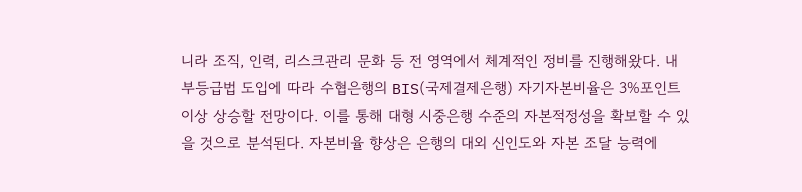니라 조직, 인력, 리스크관리 문화 등 전 영역에서 체계적인 정비를 진행해왔다. 내부등급법 도입에 따라 수협은행의 BIS(국제결제은행) 자기자본비율은 3%포인트 이상 상승할 전망이다. 이를 통해 대형 시중은행 수준의 자본적정성을 확보할 수 있을 것으로 분석된다. 자본비율 향상은 은행의 대외 신인도와 자본 조달 능력에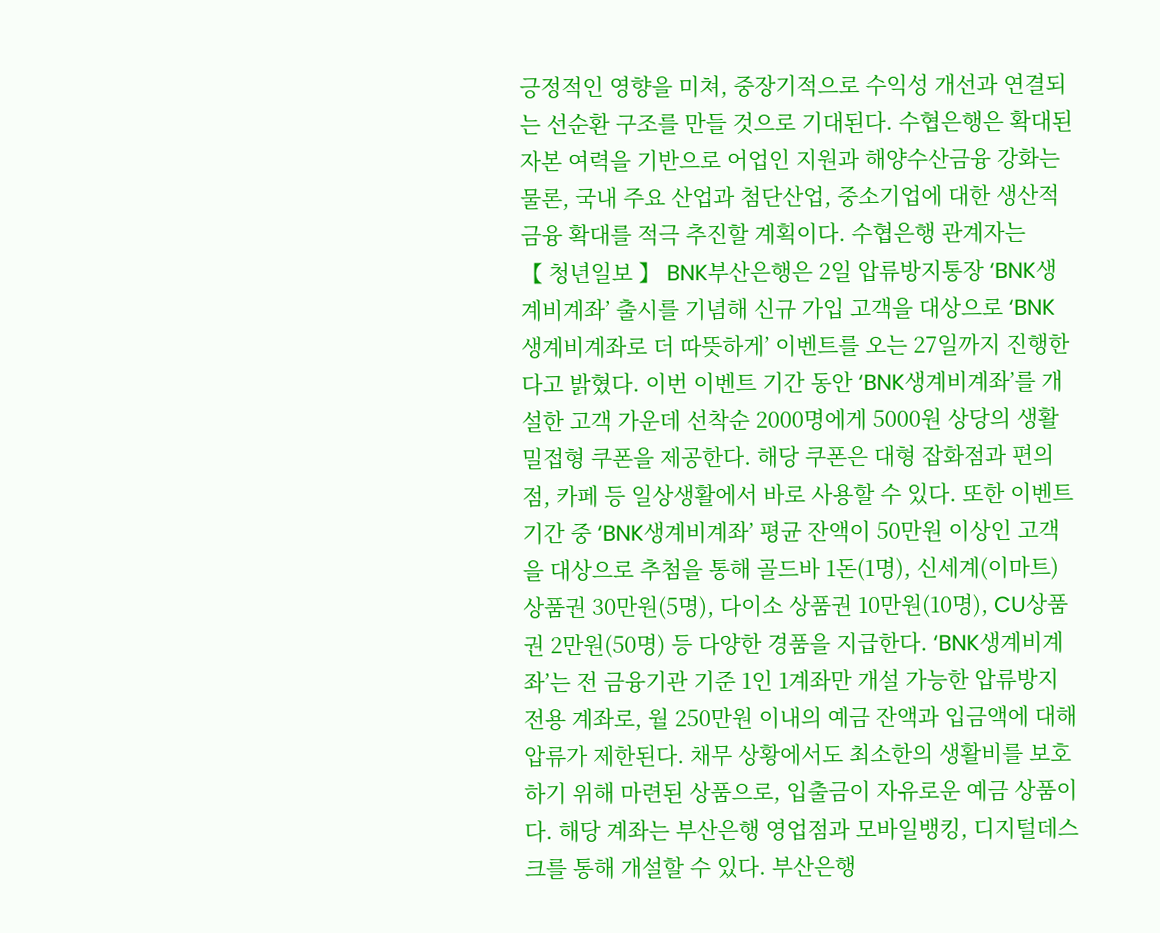긍정적인 영향을 미쳐, 중장기적으로 수익성 개선과 연결되는 선순환 구조를 만들 것으로 기대된다. 수협은행은 확대된 자본 여력을 기반으로 어업인 지원과 해양수산금융 강화는 물론, 국내 주요 산업과 첨단산업, 중소기업에 대한 생산적 금융 확대를 적극 추진할 계획이다. 수협은행 관계자는
【 청년일보 】 BNK부산은행은 2일 압류방지통장 ‘BNK생계비계좌’ 출시를 기념해 신규 가입 고객을 대상으로 ‘BNK생계비계좌로 더 따뜻하게’ 이벤트를 오는 27일까지 진행한다고 밝혔다. 이번 이벤트 기간 동안 ‘BNK생계비계좌’를 개설한 고객 가운데 선착순 2000명에게 5000원 상당의 생활밀접형 쿠폰을 제공한다. 해당 쿠폰은 대형 잡화점과 편의점, 카페 등 일상생활에서 바로 사용할 수 있다. 또한 이벤트 기간 중 ‘BNK생계비계좌’ 평균 잔액이 50만원 이상인 고객을 대상으로 추첨을 통해 골드바 1돈(1명), 신세계(이마트) 상품권 30만원(5명), 다이소 상품권 10만원(10명), CU상품권 2만원(50명) 등 다양한 경품을 지급한다. ‘BNK생계비계좌’는 전 금융기관 기준 1인 1계좌만 개설 가능한 압류방지 전용 계좌로, 월 250만원 이내의 예금 잔액과 입금액에 대해 압류가 제한된다. 채무 상황에서도 최소한의 생활비를 보호하기 위해 마련된 상품으로, 입출금이 자유로운 예금 상품이다. 해당 계좌는 부산은행 영업점과 모바일뱅킹, 디지털데스크를 통해 개설할 수 있다. 부산은행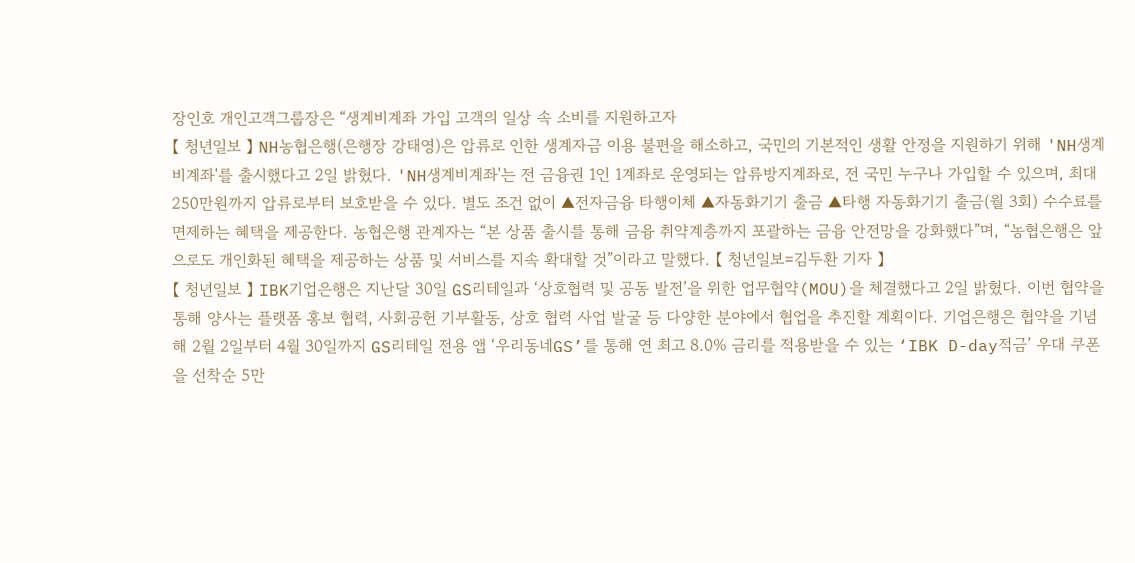장인호 개인고객그룹장은 “생계비계좌 가입 고객의 일상 속 소비를 지원하고자
【 청년일보 】 NH농협은행(은행장 강태영)은 압류로 인한 생계자금 이용 불편을 해소하고, 국민의 기본적인 생활 안정을 지원하기 위해 'NH생계비계좌'를 출시했다고 2일 밝혔다. 'NH생계비계좌'는 전 금융권 1인 1계좌로 운영되는 압류방지계좌로, 전 국민 누구나 가입할 수 있으며, 최대 250만원까지 압류로부터 보호받을 수 있다. 별도 조건 없이 ▲전자금융 타행이체 ▲자동화기기 출금 ▲타행 자동화기기 출금(월 3회) 수수료를 면제하는 혜택을 제공한다. 농협은행 관계자는 “본 상품 출시를 통해 금융 취약계층까지 포괄하는 금융 안전망을 강화했다”며, “농협은행은 앞으로도 개인화된 혜택을 제공하는 상품 및 서비스를 지속 확대할 것”이라고 말했다. 【 청년일보=김두환 기자 】
【 청년일보 】 IBK기업은행은 지난달 30일 GS리테일과 ‘상호협력 및 공동 발전’을 위한 업무협약(MOU)을 체결했다고 2일 밝혔다. 이번 협약을 통해 양사는 플랫폼 홍보 협력, 사회공헌 기부활동, 상호 협력 사업 발굴 등 다양한 분야에서 협업을 추진할 계획이다. 기업은행은 협약을 기념해 2월 2일부터 4월 30일까지 GS리테일 전용 앱 ‘우리동네GS’를 통해 연 최고 8.0% 금리를 적용받을 수 있는 ‘IBK D-day적금’ 우대 쿠폰을 선착순 5만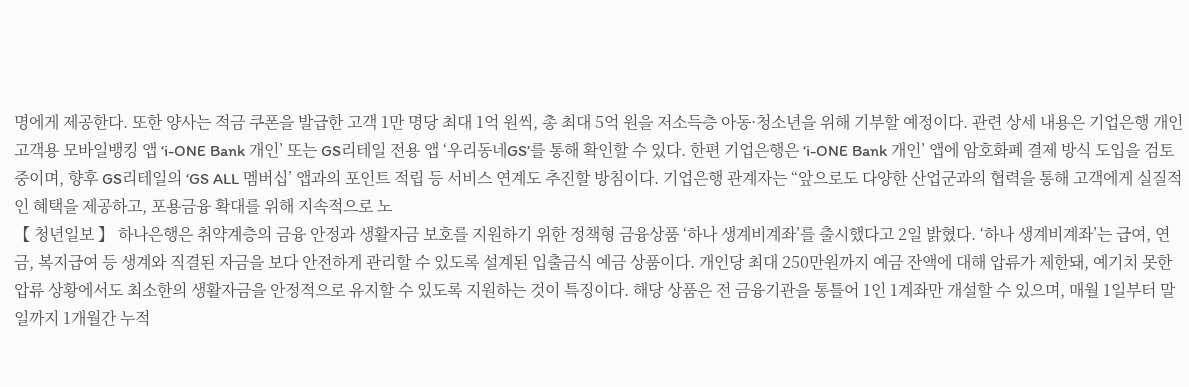명에게 제공한다. 또한 양사는 적금 쿠폰을 발급한 고객 1만 명당 최대 1억 원씩, 총 최대 5억 원을 저소득층 아동·청소년을 위해 기부할 예정이다. 관련 상세 내용은 기업은행 개인고객용 모바일뱅킹 앱 ‘i-ONE Bank 개인’ 또는 GS리테일 전용 앱 ‘우리동네GS’를 통해 확인할 수 있다. 한편 기업은행은 ‘i-ONE Bank 개인’ 앱에 암호화폐 결제 방식 도입을 검토 중이며, 향후 GS리테일의 ‘GS ALL 멤버십’ 앱과의 포인트 적립 등 서비스 연계도 추진할 방침이다. 기업은행 관계자는 “앞으로도 다양한 산업군과의 협력을 통해 고객에게 실질적인 혜택을 제공하고, 포용금융 확대를 위해 지속적으로 노
【 청년일보 】 하나은행은 취약계층의 금융 안정과 생활자금 보호를 지원하기 위한 정책형 금융상품 ‘하나 생계비계좌’를 출시했다고 2일 밝혔다. ‘하나 생계비계좌’는 급여, 연금, 복지급여 등 생계와 직결된 자금을 보다 안전하게 관리할 수 있도록 설계된 입출금식 예금 상품이다. 개인당 최대 250만원까지 예금 잔액에 대해 압류가 제한돼, 예기치 못한 압류 상황에서도 최소한의 생활자금을 안정적으로 유지할 수 있도록 지원하는 것이 특징이다. 해당 상품은 전 금융기관을 통틀어 1인 1계좌만 개설할 수 있으며, 매월 1일부터 말일까지 1개월간 누적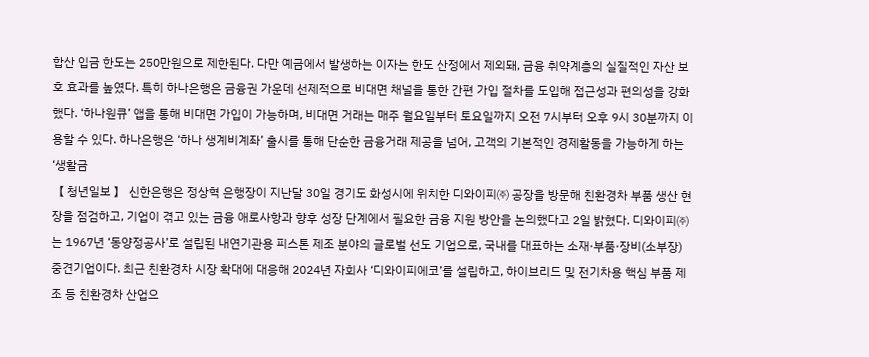합산 입금 한도는 250만원으로 제한된다. 다만 예금에서 발생하는 이자는 한도 산정에서 제외돼, 금융 취약계층의 실질적인 자산 보호 효과를 높였다. 특히 하나은행은 금융권 가운데 선제적으로 비대면 채널을 통한 간편 가입 절차를 도입해 접근성과 편의성을 강화했다. ‘하나원큐’ 앱을 통해 비대면 가입이 가능하며, 비대면 거래는 매주 월요일부터 토요일까지 오전 7시부터 오후 9시 30분까지 이용할 수 있다. 하나은행은 ‘하나 생계비계좌’ 출시를 통해 단순한 금융거래 제공을 넘어, 고객의 기본적인 경제활동을 가능하게 하는 ‘생활금
【 청년일보 】 신한은행은 정상혁 은행장이 지난달 30일 경기도 화성시에 위치한 디와이피㈜ 공장을 방문해 친환경차 부품 생산 현장을 점검하고, 기업이 겪고 있는 금융 애로사항과 향후 성장 단계에서 필요한 금융 지원 방안을 논의했다고 2일 밝혔다. 디와이피㈜는 1967년 ‘동양정공사’로 설립된 내연기관용 피스톤 제조 분야의 글로벌 선도 기업으로, 국내를 대표하는 소재·부품·장비(소부장) 중견기업이다. 최근 친환경차 시장 확대에 대응해 2024년 자회사 ‘디와이피에코’를 설립하고, 하이브리드 및 전기차용 핵심 부품 제조 등 친환경차 산업으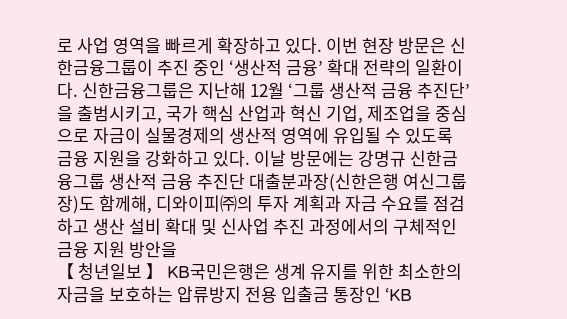로 사업 영역을 빠르게 확장하고 있다. 이번 현장 방문은 신한금융그룹이 추진 중인 ‘생산적 금융’ 확대 전략의 일환이다. 신한금융그룹은 지난해 12월 ‘그룹 생산적 금융 추진단’을 출범시키고, 국가 핵심 산업과 혁신 기업, 제조업을 중심으로 자금이 실물경제의 생산적 영역에 유입될 수 있도록 금융 지원을 강화하고 있다. 이날 방문에는 강명규 신한금융그룹 생산적 금융 추진단 대출분과장(신한은행 여신그룹장)도 함께해, 디와이피㈜의 투자 계획과 자금 수요를 점검하고 생산 설비 확대 및 신사업 추진 과정에서의 구체적인 금융 지원 방안을
【 청년일보 】 KB국민은행은 생계 유지를 위한 최소한의 자금을 보호하는 압류방지 전용 입출금 통장인 ‘KB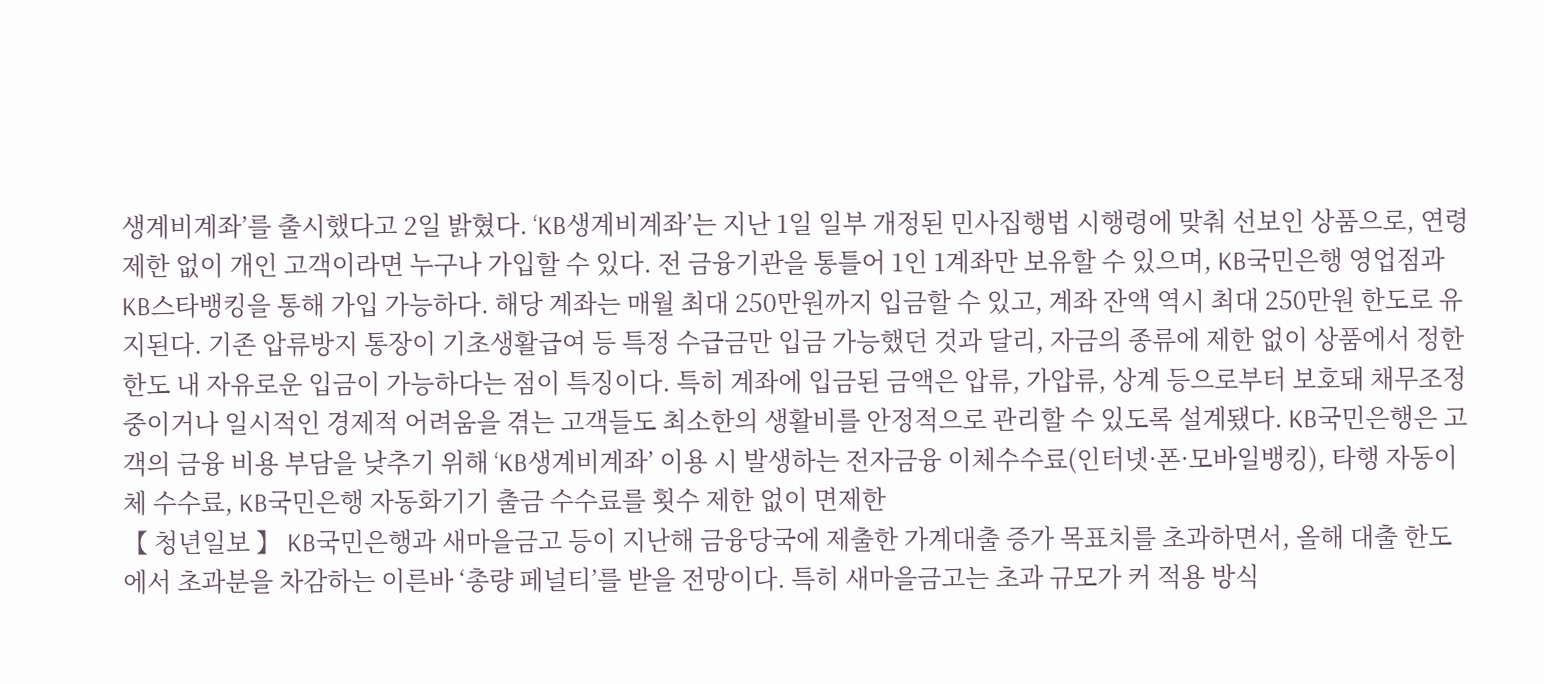생계비계좌’를 출시했다고 2일 밝혔다. ‘KB생계비계좌’는 지난 1일 일부 개정된 민사집행법 시행령에 맞춰 선보인 상품으로, 연령 제한 없이 개인 고객이라면 누구나 가입할 수 있다. 전 금융기관을 통틀어 1인 1계좌만 보유할 수 있으며, KB국민은행 영업점과 KB스타뱅킹을 통해 가입 가능하다. 해당 계좌는 매월 최대 250만원까지 입금할 수 있고, 계좌 잔액 역시 최대 250만원 한도로 유지된다. 기존 압류방지 통장이 기초생활급여 등 특정 수급금만 입금 가능했던 것과 달리, 자금의 종류에 제한 없이 상품에서 정한 한도 내 자유로운 입금이 가능하다는 점이 특징이다. 특히 계좌에 입금된 금액은 압류, 가압류, 상계 등으로부터 보호돼 채무조정 중이거나 일시적인 경제적 어려움을 겪는 고객들도 최소한의 생활비를 안정적으로 관리할 수 있도록 설계됐다. KB국민은행은 고객의 금융 비용 부담을 낮추기 위해 ‘KB생계비계좌’ 이용 시 발생하는 전자금융 이체수수료(인터넷·폰·모바일뱅킹), 타행 자동이체 수수료, KB국민은행 자동화기기 출금 수수료를 횟수 제한 없이 면제한
【 청년일보 】 KB국민은행과 새마을금고 등이 지난해 금융당국에 제출한 가계대출 증가 목표치를 초과하면서, 올해 대출 한도에서 초과분을 차감하는 이른바 ‘총량 페널티’를 받을 전망이다. 특히 새마을금고는 초과 규모가 커 적용 방식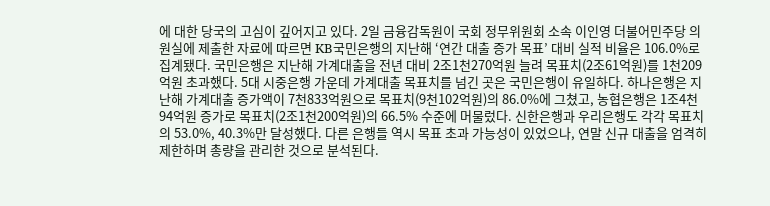에 대한 당국의 고심이 깊어지고 있다. 2일 금융감독원이 국회 정무위원회 소속 이인영 더불어민주당 의원실에 제출한 자료에 따르면 KB국민은행의 지난해 ‘연간 대출 증가 목표’ 대비 실적 비율은 106.0%로 집계됐다. 국민은행은 지난해 가계대출을 전년 대비 2조1천270억원 늘려 목표치(2조61억원)를 1천209억원 초과했다. 5대 시중은행 가운데 가계대출 목표치를 넘긴 곳은 국민은행이 유일하다. 하나은행은 지난해 가계대출 증가액이 7천833억원으로 목표치(9천102억원)의 86.0%에 그쳤고, 농협은행은 1조4천94억원 증가로 목표치(2조1천200억원)의 66.5% 수준에 머물렀다. 신한은행과 우리은행도 각각 목표치의 53.0%, 40.3%만 달성했다. 다른 은행들 역시 목표 초과 가능성이 있었으나, 연말 신규 대출을 엄격히 제한하며 총량을 관리한 것으로 분석된다.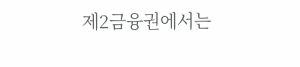제2금융권에서는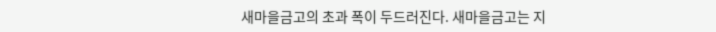새마을금고의 초과 폭이 두드러진다. 새마을금고는 지